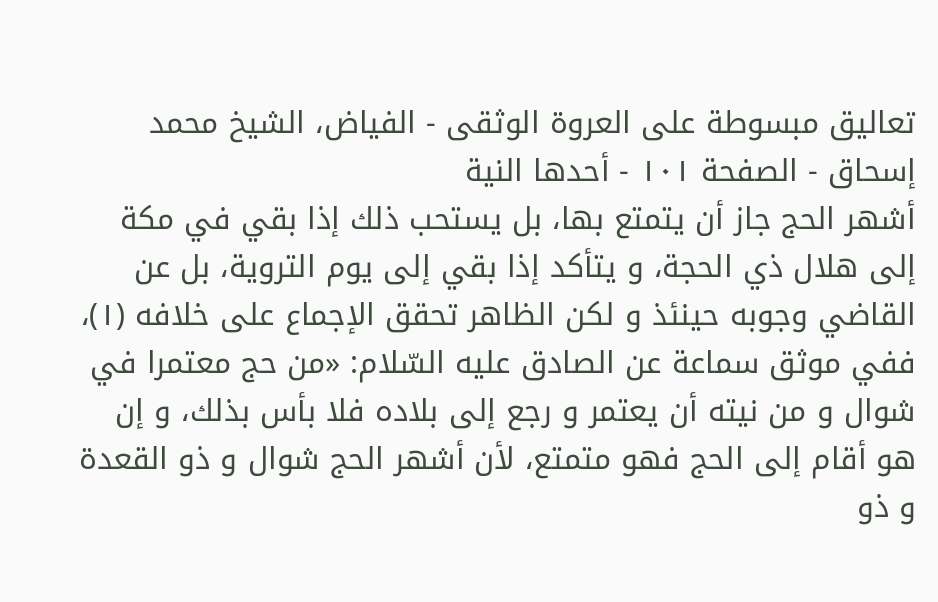تعاليق مبسوطة على العروة الوثقى - الفياض، الشيخ محمد إسحاق - الصفحة ١٠١ - أحدها النية
أشهر الحج جاز أن يتمتع بها، بل يستحب ذلك إذا بقي في مكة إلى هلال ذي الحجة، و يتأكد إذا بقي إلى يوم التروية، بل عن القاضي وجوبه حينئذ و لكن الظاهر تحقق الإجماع على خلافه (١)، ففي موثق سماعة عن الصادق عليه السّلام: «من حج معتمرا في شوال و من نيته أن يعتمر و رجع إلى بلاده فلا بأس بذلك، و إن هو أقام إلى الحج فهو متمتع، لأن أشهر الحج شوال و ذو القعدة و ذو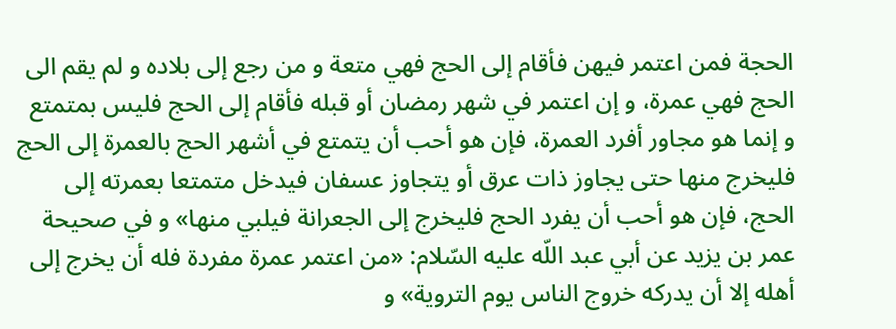الحجة فمن اعتمر فيهن فأقام إلى الحج فهي متعة و من رجع إلى بلاده و لم يقم الى الحج فهي عمرة، و إن اعتمر في شهر رمضان أو قبله فأقام إلى الحج فليس بمتمتع و إنما هو مجاور أفرد العمرة، فإن هو أحب أن يتمتع في أشهر الحج بالعمرة إلى الحج فليخرج منها حتى يجاوز ذات عرق أو يتجاوز عسفان فيدخل متمتعا بعمرته إلى الحج، فإن هو أحب أن يفرد الحج فليخرج إلى الجعرانة فيلبي منها» و في صحيحة عمر بن يزيد عن أبي عبد اللّه عليه السّلام: «من اعتمر عمرة مفردة فله أن يخرج إلى أهله إلا أن يدركه خروج الناس يوم التروية» و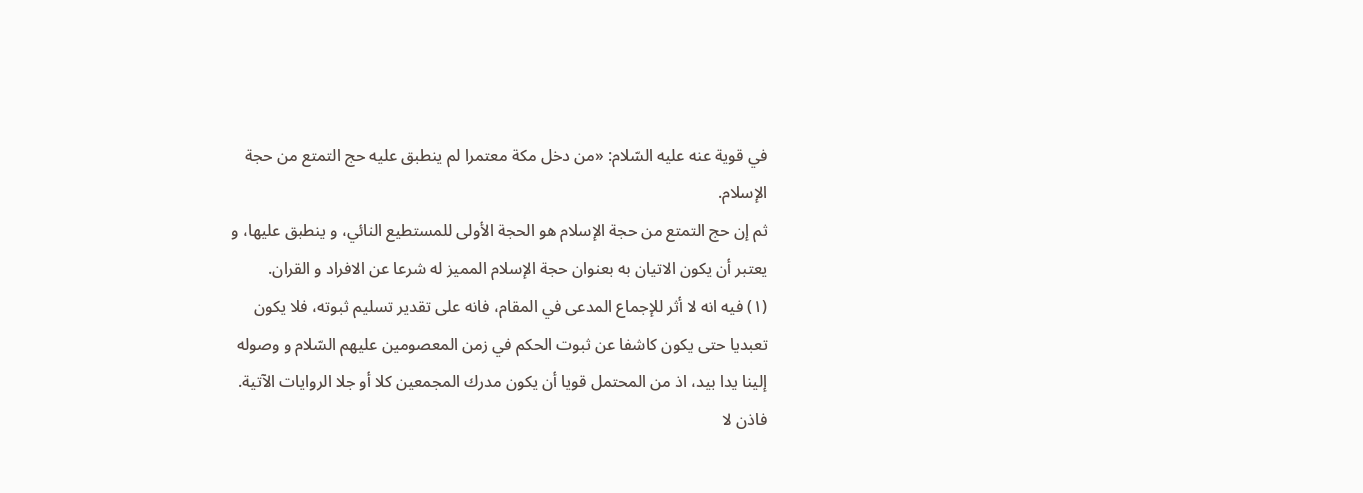في قوية عنه عليه السّلام: «من دخل مكة معتمرا لم ينطبق عليه حج التمتع من حجة الإسلام.
ثم إن حج التمتع من حجة الإسلام هو الحجة الأولى للمستطيع النائي، و ينطبق عليها، و يعتبر أن يكون الاتيان به بعنوان حجة الإسلام المميز له شرعا عن الافراد و القران.
(١) فيه انه لا أثر للإجماع المدعى في المقام، فانه على تقدير تسليم ثبوته، فلا يكون تعبديا حتى يكون كاشفا عن ثبوت الحكم في زمن المعصومين عليهم السّلام و وصوله إلينا يدا بيد، اذ من المحتمل قويا أن يكون مدرك المجمعين كلا أو جلا الروايات الآتية. فاذن لا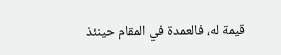قيمة له، فالعمدة في المقام حينئذ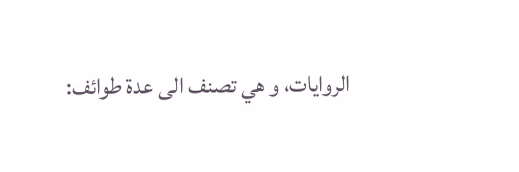الروايات، و هي تصنف الى عدة طوائف: